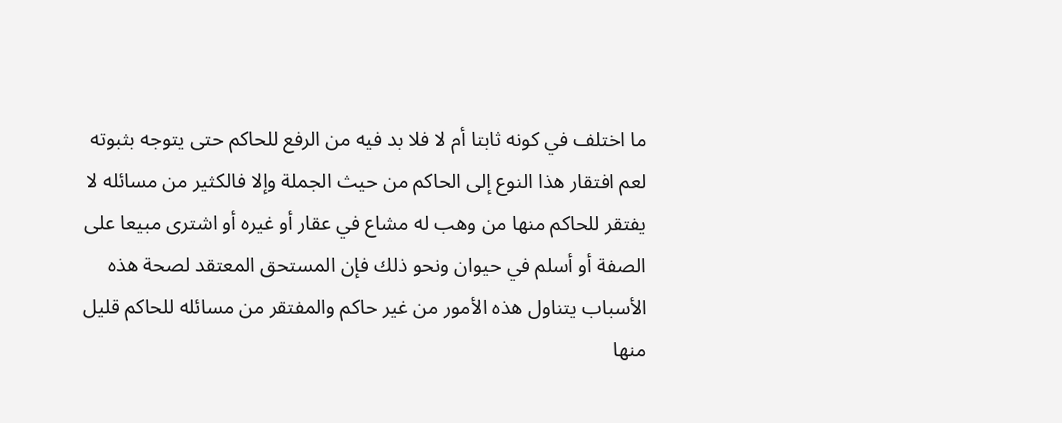ما اختلف في كونه ثابتا أم لا فلا بد فيه من الرفع للحاكم حتى يتوجه بثبوته لعم افتقار هذا النوع إلى الحاكم من حيث الجملة وإلا فالكثير من مسائله لا يفتقر للحاكم منها من وهب له مشاع في عقار أو غيره أو اشترى مبيعا على الصفة أو أسلم في حيوان ونحو ذلك فإن المستحق المعتقد لصحة هذه الأسباب يتناول هذه الأمور من غير حاكم والمفتقر من مسائله للحاكم قليل منها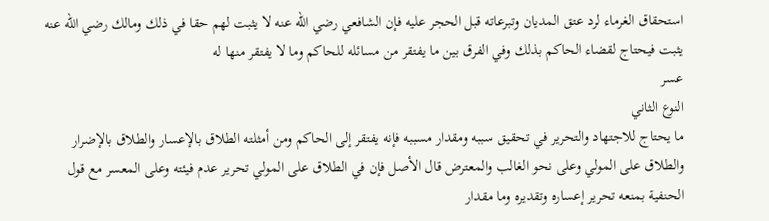استحقاق الغرماء لرد عتق المديان وتبرعاته قبل الحجر عليه فإن الشافعي رضي الله عنه لا يثبت لهم حقا في ذلك ومالك رضي الله عنه يثبت فيحتاج لقضاء الحاكم بذلك وفي الفرق بين ما يفتقر من مسائله للحاكم وما لا يفتقر منها له
عسر
النوع الثاني
ما يحتاج للاجتهاد والتحرير في تحقيق سببه ومقدار مسببه فإنه يفتقر إلى الحاكم ومن أمثلته الطلاق بالإعسار والطلاق بالإضرار والطلاق على المولي وعلى نحو الغالب والمعترض قال الأصل فإن في الطلاق على المولي تحرير عدم فيئته وعلى المعسر مع قول الحنفية بمنعه تحرير إعساره وتقديره وما مقدار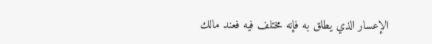الإعسار الذي يطلق به فإنه مختلف فيه فعند مالك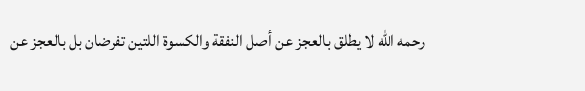رحمه الله لا يطلق بالعجز عن أصل النفقة والكسوة اللتين تفرضان بل بالعجز عن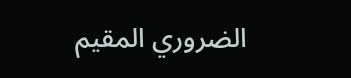الضروري المقيم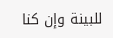للبينة وإن كنا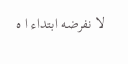لا نفرضه ابتداء ا ه